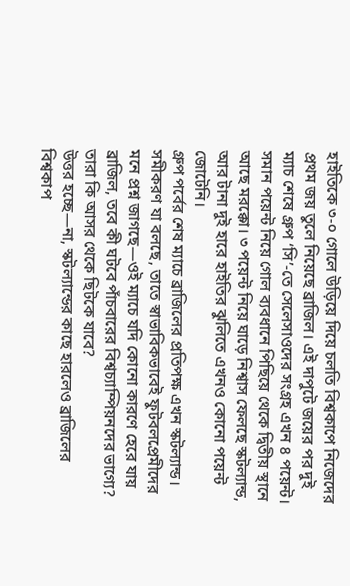হাইতিকে ৩-০ গোলে উড়িয়ে দিয়ে চলতি বিশ্বকাপে নিজেদের প্রথম জয় তুলে নিয়েছে ব্রাজিল। এই দাপুটে জয়ের পর দুই ম্যাচ শেষে গ্রুপ ‘সি’-তে সেলেসাওদের সংগ্রহ এখন ৪ পয়েন্ট।
সমান পয়েন্ট নিয়ে গোল ব্যবধানে পিছিয়ে থেকে দ্বিতীয় স্থানে আছে মরক্কো। ৩ পয়েন্ট নিয়ে ঘাড়ে নিশ্বাস ফেলছে স্কটল্যান্ড, আর টানা দুই হারে হাইতির ঝুলিতে এখনও কোনো পয়েন্ট জোটেনি।
গ্রুপ পর্বের শেষ ম্যাচে ব্রাজিলের প্রতিপক্ষ এখন স্কটল্যান্ড। সমীকরণ যা বলছে, তাতে স্বাভাবিকভাবেই ফুটবলপ্রেমীদের মনে প্রশ্ন জাগছে—ওই ম্যাচে যদি কোনো কারণে হেরে যায় ব্রাজিল, তবে কী ঘটবে পাঁচবারের বিশ্বচ্যাম্পিয়নদের ভাগ্যে? তারা কি আসর থেকে ছিটকে যাবে?
উত্তর হচ্ছে—না, স্কটল্যান্ডের কাছে হারলেও ব্রাজিলের বিশ্বকাপ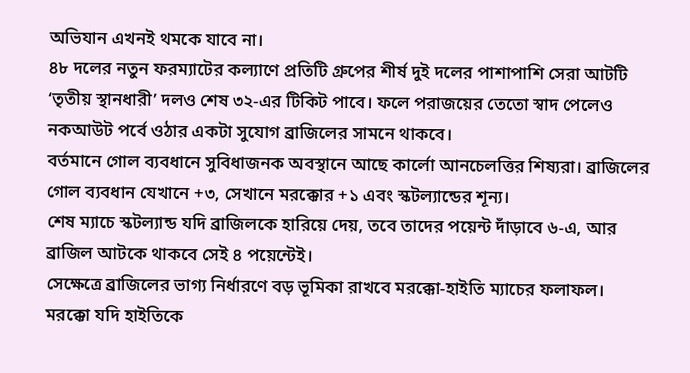অভিযান এখনই থমকে যাবে না।
৪৮ দলের নতুন ফরম্যাটের কল্যাণে প্রতিটি গ্রুপের শীর্ষ দুই দলের পাশাপাশি সেরা আটটি ‘তৃতীয় স্থানধারী’ দলও শেষ ৩২-এর টিকিট পাবে। ফলে পরাজয়ের তেতো স্বাদ পেলেও নকআউট পর্বে ওঠার একটা সুযোগ ব্রাজিলের সামনে থাকবে।
বর্তমানে গোল ব্যবধানে সুবিধাজনক অবস্থানে আছে কার্লো আনচেলত্তির শিষ্যরা। ব্রাজিলের গোল ব্যবধান যেখানে +৩, সেখানে মরক্কোর +১ এবং স্কটল্যান্ডের শূন্য।
শেষ ম্যাচে স্কটল্যান্ড যদি ব্রাজিলকে হারিয়ে দেয়, তবে তাদের পয়েন্ট দাঁড়াবে ৬-এ, আর ব্রাজিল আটকে থাকবে সেই ৪ পয়েন্টেই।
সেক্ষেত্রে ব্রাজিলের ভাগ্য নির্ধারণে বড় ভূমিকা রাখবে মরক্কো-হাইতি ম্যাচের ফলাফল।
মরক্কো যদি হাইতিকে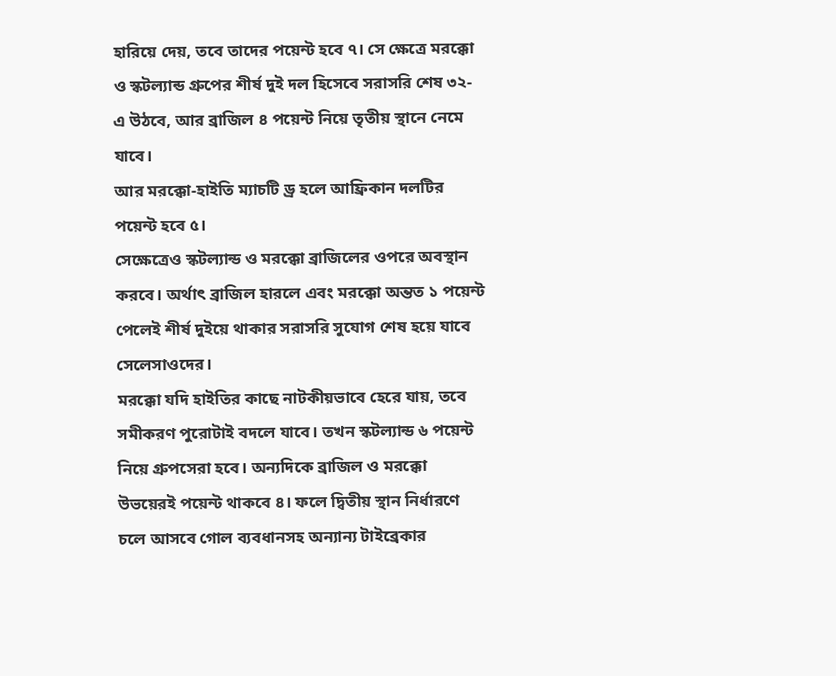হারিয়ে দেয়, তবে তাদের পয়েন্ট হবে ৭। সে ক্ষেত্রে মরক্কো ও স্কটল্যান্ড গ্রুপের শীর্ষ দুই দল হিসেবে সরাসরি শেষ ৩২-এ উঠবে, আর ব্রাজিল ৪ পয়েন্ট নিয়ে তৃতীয় স্থানে নেমে যাবে।
আর মরক্কো-হাইতি ম্যাচটি ড্র হলে আফ্রিকান দলটির পয়েন্ট হবে ৫।
সেক্ষেত্রেও স্কটল্যান্ড ও মরক্কো ব্রাজিলের ওপরে অবস্থান করবে। অর্থাৎ ব্রাজিল হারলে এবং মরক্কো অন্তত ১ পয়েন্ট পেলেই শীর্ষ দুইয়ে থাকার সরাসরি সুযোগ শেষ হয়ে যাবে সেলেসাওদের।
মরক্কো যদি হাইতির কাছে নাটকীয়ভাবে হেরে যায়, তবে সমীকরণ পুরোটাই বদলে যাবে। তখন স্কটল্যান্ড ৬ পয়েন্ট নিয়ে গ্রুপসেরা হবে। অন্যদিকে ব্রাজিল ও মরক্কো উভয়েরই পয়েন্ট থাকবে ৪। ফলে দ্বিতীয় স্থান নির্ধারণে চলে আসবে গোল ব্যবধানসহ অন্যান্য টাইব্রেকার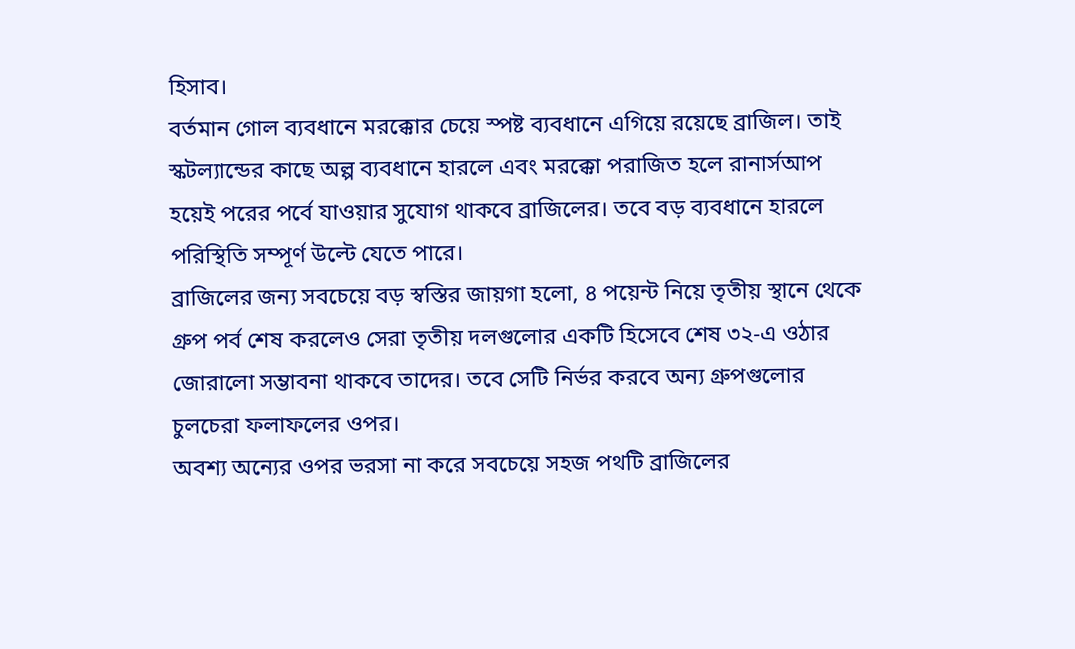হিসাব।
বর্তমান গোল ব্যবধানে মরক্কোর চেয়ে স্পষ্ট ব্যবধানে এগিয়ে রয়েছে ব্রাজিল। তাই স্কটল্যান্ডের কাছে অল্প ব্যবধানে হারলে এবং মরক্কো পরাজিত হলে রানার্সআপ হয়েই পরের পর্বে যাওয়ার সুযোগ থাকবে ব্রাজিলের। তবে বড় ব্যবধানে হারলে পরিস্থিতি সম্পূর্ণ উল্টে যেতে পারে।
ব্রাজিলের জন্য সবচেয়ে বড় স্বস্তির জায়গা হলো, ৪ পয়েন্ট নিয়ে তৃতীয় স্থানে থেকে গ্রুপ পর্ব শেষ করলেও সেরা তৃতীয় দলগুলোর একটি হিসেবে শেষ ৩২-এ ওঠার জোরালো সম্ভাবনা থাকবে তাদের। তবে সেটি নির্ভর করবে অন্য গ্রুপগুলোর চুলচেরা ফলাফলের ওপর।
অবশ্য অন্যের ওপর ভরসা না করে সবচেয়ে সহজ পথটি ব্রাজিলের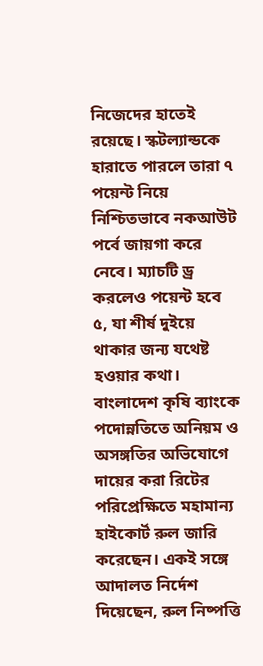নিজেদের হাতেই রয়েছে। স্কটল্যান্ডকে হারাতে পারলে তারা ৭ পয়েন্ট নিয়ে নিশ্চিতভাবে নকআউট পর্বে জায়গা করে নেবে। ম্যাচটি ড্র করলেও পয়েন্ট হবে ৫, যা শীর্ষ দুইয়ে থাকার জন্য যথেষ্ট হওয়ার কথা।
বাংলাদেশ কৃষি ব্যাংকে পদোন্নতিতে অনিয়ম ও অসঙ্গতির অভিযোগে দায়ের করা রিটের পরিপ্রেক্ষিতে মহামান্য হাইকোর্ট রুল জারি করেছেন। একই সঙ্গে আদালত নির্দেশ দিয়েছেন, রুল নিষ্পত্তি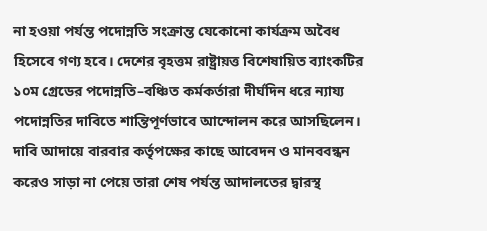না হওয়া পর্যন্ত পদোন্নতি সংক্রান্ত যেকোনো কার্যক্রম অবৈধ হিসেবে গণ্য হবে। দেশের বৃহত্তম রাষ্ট্রায়ত্ত বিশেষায়িত ব্যাংকটির ১০ম গ্রেডের পদোন্নতি–বঞ্চিত কর্মকর্তারা দীর্ঘদিন ধরে ন্যায্য পদোন্নতির দাবিতে শান্তিপূর্ণভাবে আন্দোলন করে আসছিলেন। দাবি আদায়ে বারবার কর্তৃপক্ষের কাছে আবেদন ও মানববন্ধন করেও সাড়া না পেয়ে তারা শেষ পর্যন্ত আদালতের দ্বারস্থ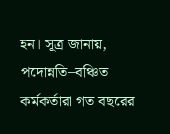হন। সূত্র জানায়, পদোন্নতি–বঞ্চিত কর্মকর্তারা গত বছরের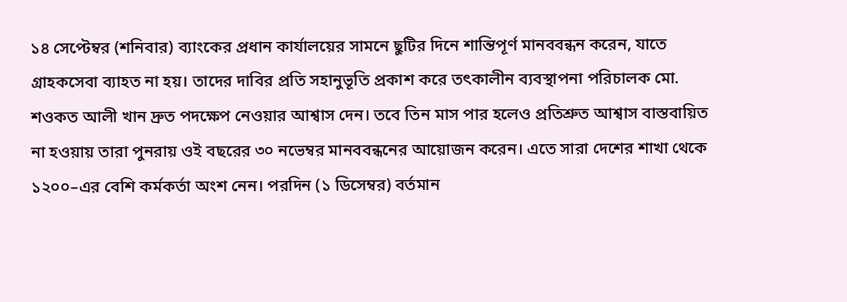১৪ সেপ্টেম্বর (শনিবার) ব্যাংকের প্রধান কার্যালয়ের সামনে ছুটির দিনে শান্তিপূর্ণ মানববন্ধন করেন, যাতে গ্রাহকসেবা ব্যাহত না হয়। তাদের দাবির প্রতি সহানুভূতি প্রকাশ করে তৎকালীন ব্যবস্থাপনা পরিচালক মো. শওকত আলী খান দ্রুত পদক্ষেপ নেওয়ার আশ্বাস দেন। তবে তিন মাস পার হলেও প্রতিশ্রুত আশ্বাস বাস্তবায়িত না হওয়ায় তারা পুনরায় ওই বছরের ৩০ নভেম্বর মানববন্ধনের আয়োজন করেন। এতে সারা দেশের শাখা থেকে ১২০০–এর বেশি কর্মকর্তা অংশ নেন। পরদিন (১ ডিসেম্বর) বর্তমান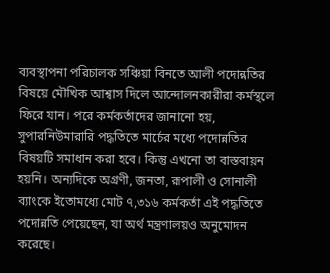ব্যবস্থাপনা পরিচালক সঞ্চিয়া বিনতে আলী পদোন্নতির বিষয়ে মৌখিক আশ্বাস দিলে আন্দোলনকারীরা কর্মস্থলে ফিরে যান। পরে কর্মকর্তাদের জানানো হয়, সুপারনিউমারারি পদ্ধতিতে মার্চের মধ্যে পদোন্নতির বিষয়টি সমাধান করা হবে। কিন্তু এখনো তা বাস্তবায়ন হয়নি। অন্যদিকে অগ্রণী, জনতা, রূপালী ও সোনালী ব্যাংকে ইতোমধ্যে মোট ৭,৩১৬ কর্মকর্তা এই পদ্ধতিতে পদোন্নতি পেয়েছেন, যা অর্থ মন্ত্রণালয়ও অনুমোদন করেছে।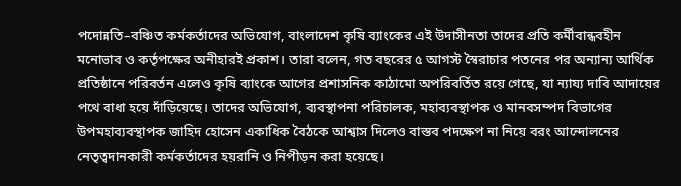পদোন্নতি–বঞ্চিত কর্মকর্তাদের অভিযোগ, বাংলাদেশ কৃষি ব্যাংকের এই উদাসীনতা তাদের প্রতি কর্মীবান্ধবহীন মনোভাব ও কর্তৃপক্ষের অনীহারই প্রকাশ। তারা বলেন, গত বছরের ৫ আগস্ট স্বৈরাচার পতনের পর অন্যান্য আর্থিক প্রতিষ্ঠানে পরিবর্তন এলেও কৃষি ব্যাংকে আগের প্রশাসনিক কাঠামো অপরিবর্তিত রয়ে গেছে, যা ন্যায্য দাবি আদায়ের পথে বাধা হয়ে দাঁড়িয়েছে। তাদের অভিযোগ, ব্যবস্থাপনা পরিচালক, মহাব্যবস্থাপক ও মানবসম্পদ বিভাগের উপমহাব্যবস্থাপক জাহিদ হোসেন একাধিক বৈঠকে আশ্বাস দিলেও বাস্তব পদক্ষেপ না নিয়ে বরং আন্দোলনের নেতৃত্বদানকারী কর্মকর্তাদের হয়রানি ও নিপীড়ন করা হয়েছে।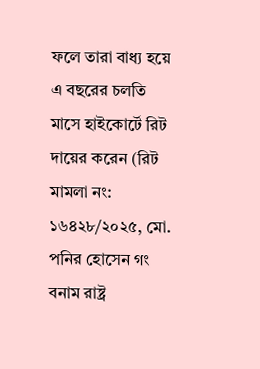ফলে তারা বাধ্য হয়ে এ বছরের চলতি মাসে হাইকোর্টে রিট দায়ের করেন (রিট মামলা নং: ১৬৪২৮/২০২৫, মো. পনির হোসেন গং বনাম রাষ্ট্র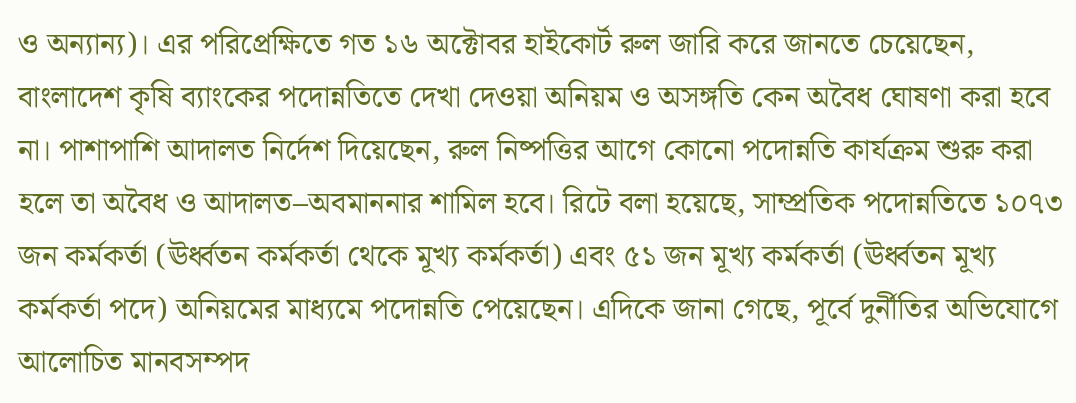ও অন্যান্য)। এর পরিপ্রেক্ষিতে গত ১৬ অক্টোবর হাইকোর্ট রুল জারি করে জানতে চেয়েছেন, বাংলাদেশ কৃষি ব্যাংকের পদোন্নতিতে দেখা দেওয়া অনিয়ম ও অসঙ্গতি কেন অবৈধ ঘোষণা করা হবে না। পাশাপাশি আদালত নির্দেশ দিয়েছেন, রুল নিষ্পত্তির আগে কোনো পদোন্নতি কার্যক্রম শুরু করা হলে তা অবৈধ ও আদালত–অবমাননার শামিল হবে। রিটে বলা হয়েছে, সাম্প্রতিক পদোন্নতিতে ১০৭৩ জন কর্মকর্তা (ঊর্ধ্বতন কর্মকর্তা থেকে মূখ্য কর্মকর্তা) এবং ৫১ জন মূখ্য কর্মকর্তা (ঊর্ধ্বতন মূখ্য কর্মকর্তা পদে) অনিয়মের মাধ্যমে পদোন্নতি পেয়েছেন। এদিকে জানা গেছে, পূর্বে দুর্নীতির অভিযোগে আলোচিত মানবসম্পদ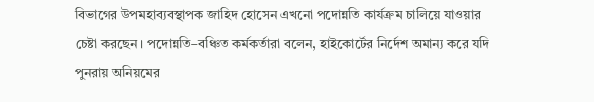বিভাগের উপমহাব্যবস্থাপক জাহিদ হোসেন এখনো পদোন্নতি কার্যক্রম চালিয়ে যাওয়ার চেষ্টা করছেন। পদোন্নতি–বঞ্চিত কর্মকর্তারা বলেন, হাইকোর্টের নির্দেশ অমান্য করে যদি পুনরায় অনিয়মের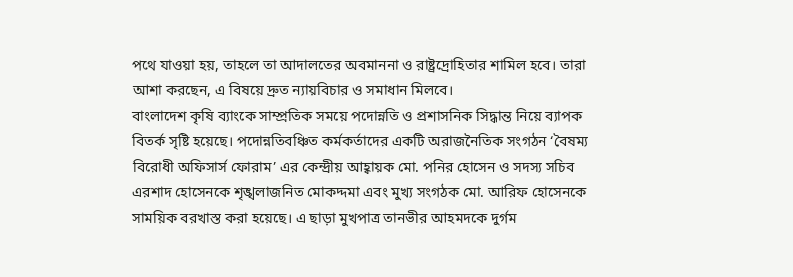পথে যাওয়া হয়, তাহলে তা আদালতের অবমাননা ও রাষ্ট্রদ্রোহিতার শামিল হবে। তারা আশা করছেন, এ বিষয়ে দ্রুত ন্যায়বিচার ও সমাধান মিলবে।
বাংলাদেশ কৃষি ব্যাংকে সাম্প্রতিক সময়ে পদোন্নতি ও প্রশাসনিক সিদ্ধান্ত নিয়ে ব্যাপক বিতর্ক সৃষ্টি হয়েছে। পদোন্নতিবঞ্চিত কর্মকর্তাদের একটি অরাজনৈতিক সংগঠন ‘বৈষম্য বিরোধী অফিসার্স ফোরাম’ এর কেন্দ্রীয় আহ্বায়ক মো. পনির হোসেন ও সদস্য সচিব এরশাদ হোসেনকে শৃঙ্খলাজনিত মোকদ্দমা এবং মুখ্য সংগঠক মো. আরিফ হোসেনকে সাময়িক বরখাস্ত করা হয়েছে। এ ছাড়া মুখপাত্র তানভীর আহমদকে দুর্গম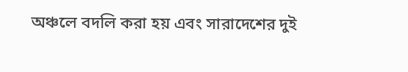অঞ্চলে বদলি করা হয় এবং সারাদেশের দুই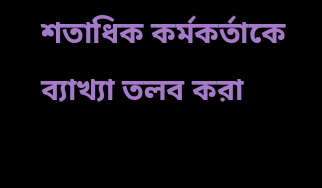শতাধিক কর্মকর্তাকে ব্যাখ্যা তলব করা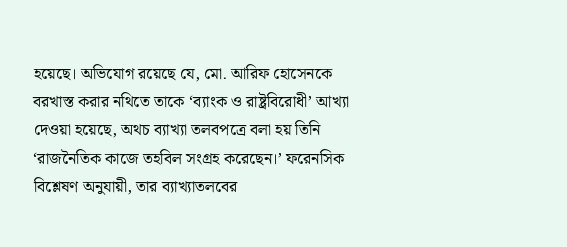হয়েছে। অভিযোগ রয়েছে যে, মো. আরিফ হোসেনকে বরখাস্ত করার নথিতে তাকে ‘ব্যাংক ও রাষ্ট্রবিরোধী’ আখ্যা দেওয়া হয়েছে, অথচ ব্যাখ্যা তলবপত্রে বলা হয় তিনি ‘রাজনৈতিক কাজে তহবিল সংগ্রহ করেছেন।’ ফরেনসিক বিশ্লেষণ অনুযায়ী, তার ব্যাখ্যাতলবের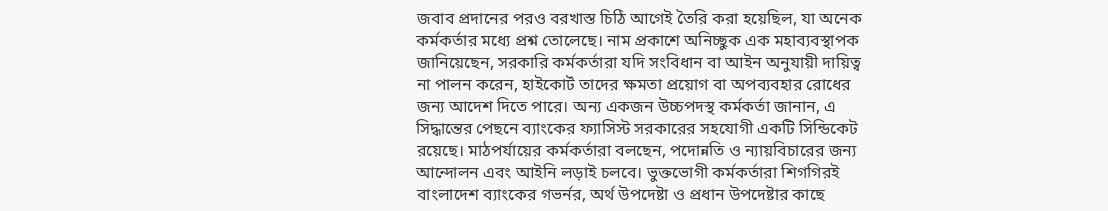জবাব প্রদানের পরও বরখাস্ত চিঠি আগেই তৈরি করা হয়েছিল, যা অনেক কর্মকর্তার মধ্যে প্রশ্ন তোলেছে। নাম প্রকাশে অনিচ্ছুক এক মহাব্যবস্থাপক জানিয়েছেন, সরকারি কর্মকর্তারা যদি সংবিধান বা আইন অনুযায়ী দায়িত্ব না পালন করেন, হাইকোর্ট তাদের ক্ষমতা প্রয়োগ বা অপব্যবহার রোধের জন্য আদেশ দিতে পারে। অন্য একজন উচ্চপদস্থ কর্মকর্তা জানান, এ সিদ্ধান্তের পেছনে ব্যাংকের ফ্যাসিস্ট সরকারের সহযোগী একটি সিন্ডিকেট রয়েছে। মাঠপর্যায়ের কর্মকর্তারা বলছেন, পদোন্নতি ও ন্যায়বিচারের জন্য আন্দোলন এবং আইনি লড়াই চলবে। ভুক্তভোগী কর্মকর্তারা শিগগিরই বাংলাদেশ ব্যাংকের গভর্নর, অর্থ উপদেষ্টা ও প্রধান উপদেষ্টার কাছে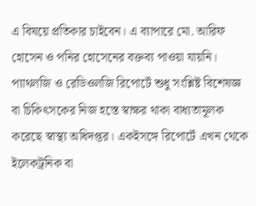এ বিষয়ে প্রতিকার চাইবেন। এ ব্যাপারে মো. আরিফ হোসেন ও পনির হোসেনের বক্তব্য পাওয়া যায়নি।
প্যাথলজি ও রেডিওলজি রিপোর্টে শুধু সংশ্লিষ্ট বিশেষজ্ঞ বা চিকিৎসকের নিজ হস্তে স্বাক্ষর থাকা বাধ্যতামূলক করেছে স্বাস্থ্য অধিদপ্তর। একইসঙ্গে রিপোর্টে এখন থেকে ইলেকট্রনিক বা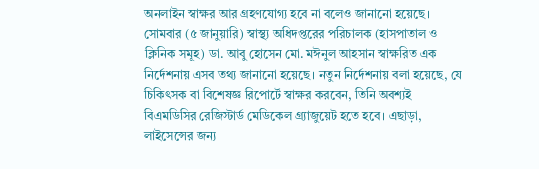অনলাইন স্বাক্ষর আর গ্রহণযোগ্য হবে না বলেও জানানো হয়েছে। সোমবার (৫ জানুয়ারি) স্বাস্থ্য অধিদপ্তরের পরিচালক (হাসপাতাল ও ক্লিনিক সমূহ) ডা. আবু হোসেন মো. মঈনুল আহসান স্বাক্ষরিত এক নির্দেশনায় এসব তথ্য জানানো হয়েছে। নতুন নির্দেশনায় বলা হয়েছে, যে চিকিৎসক বা বিশেষজ্ঞ রিপোর্টে স্বাক্ষর করবেন, তিনি অবশ্যই বিএমডিসির রেজিস্টার্ড মেডিকেল গ্র্যাজুয়েট হতে হবে। এছাড়া, লাইসেন্সের জন্য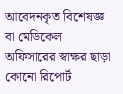আবেদনকৃত বিশেষজ্ঞ বা মেডিকেল অফিসারের স্বাক্ষর ছাড়া কোনো রিপোর্ট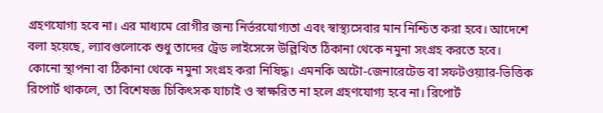গ্রহণযোগ্য হবে না। এর মাধ্যমে রোগীর জন্য নির্ভরযোগ্যতা এবং স্বাস্থ্যসেবার মান নিশ্চিত করা হবে। আদেশে বলা হয়েছে, ল্যাবগুলোকে শুধু তাদের ট্রেড লাইসেন্সে উল্লিখিত ঠিকানা থেকে নমুনা সংগ্রহ করতে হবে। কোনো স্থাপনা বা ঠিকানা থেকে নমুনা সংগ্রহ করা নিষিদ্ধ। এমনকি অটো-জেনারেটেড বা সফটওয়্যার-ভিত্তিক রিপোর্ট থাকলে, তা বিশেষজ্ঞ চিকিৎসক যাচাই ও স্বাক্ষরিত না হলে গ্রহণযোগ্য হবে না। রিপোর্ট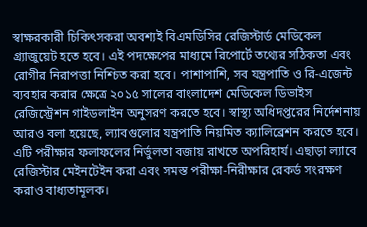স্বাক্ষরকারী চিকিৎসকরা অবশ্যই বিএমডিসির রেজিস্টার্ড মেডিকেল গ্র্যাজুয়েট হতে হবে। এই পদক্ষেপের মাধ্যমে রিপোর্টে তথ্যের সঠিকতা এবং রোগীর নিরাপত্তা নিশ্চিত করা হবে। পাশাপাশি, সব যন্ত্রপাতি ও রি-এজেন্ট ব্যবহার করার ক্ষেত্রে ২০১৫ সালের বাংলাদেশ মেডিকেল ডিভাইস রেজিস্ট্রেশন গাইডলাইন অনুসরণ করতে হবে। স্বাস্থ্য অধিদপ্তরের নির্দেশনায় আরও বলা হয়েছে, ল্যাবগুলোর যন্ত্রপাতি নিয়মিত ক্যালিব্রেশন করতে হবে। এটি পরীক্ষার ফলাফলের নির্ভুলতা বজায় রাখতে অপরিহার্য। এছাড়া ল্যাবে রেজিস্টার মেইনটেইন করা এবং সমস্ত পরীক্ষা-নিরীক্ষার রেকর্ড সংরক্ষণ করাও বাধ্যতামূলক।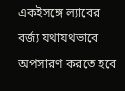একইসঙ্গে ল্যাবের বর্জ্য যথাযথভাবে অপসারণ করতে হবে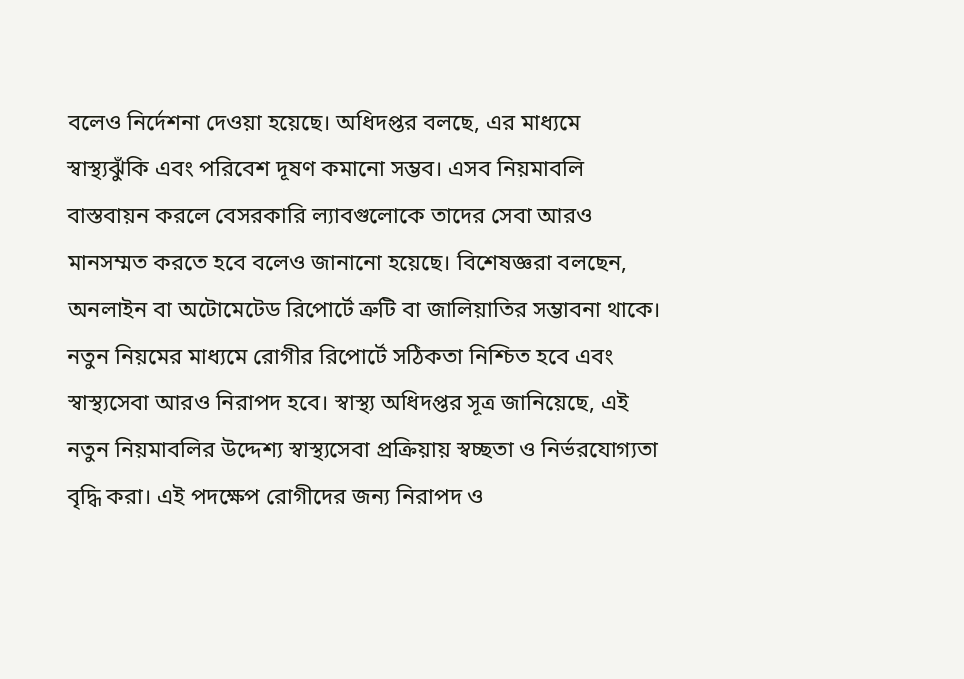বলেও নির্দেশনা দেওয়া হয়েছে। অধিদপ্তর বলছে, এর মাধ্যমে স্বাস্থ্যঝুঁকি এবং পরিবেশ দূষণ কমানো সম্ভব। এসব নিয়মাবলি বাস্তবায়ন করলে বেসরকারি ল্যাবগুলোকে তাদের সেবা আরও মানসম্মত করতে হবে বলেও জানানো হয়েছে। বিশেষজ্ঞরা বলছেন, অনলাইন বা অটোমেটেড রিপোর্টে ত্রুটি বা জালিয়াতির সম্ভাবনা থাকে। নতুন নিয়মের মাধ্যমে রোগীর রিপোর্টে সঠিকতা নিশ্চিত হবে এবং স্বাস্থ্যসেবা আরও নিরাপদ হবে। স্বাস্থ্য অধিদপ্তর সূত্র জানিয়েছে, এই নতুন নিয়মাবলির উদ্দেশ্য স্বাস্থ্যসেবা প্রক্রিয়ায় স্বচ্ছতা ও নির্ভরযোগ্যতা বৃদ্ধি করা। এই পদক্ষেপ রোগীদের জন্য নিরাপদ ও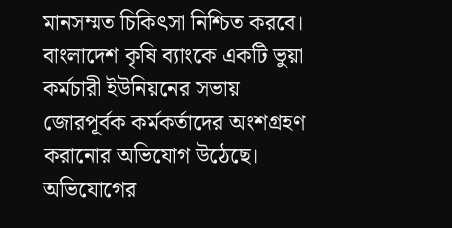মানসম্মত চিকিৎসা নিশ্চিত করবে।
বাংলাদেশ কৃষি ব্যাংকে একটি ভুয়া কর্মচারী ইউনিয়নের সভায় জোরপূর্বক কর্মকর্তাদের অংশগ্রহণ করানোর অভিযোগ উঠেছে। অভিযোগের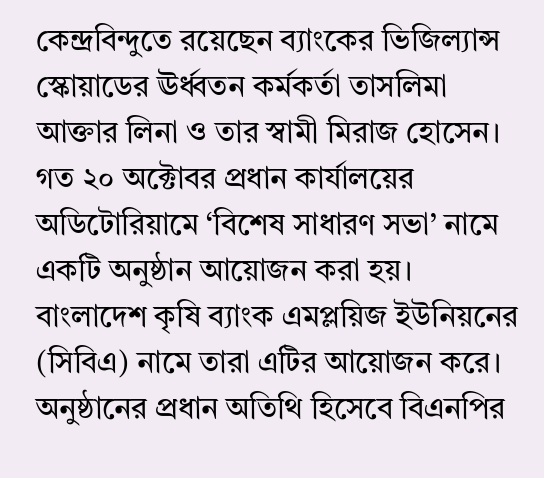কেন্দ্রবিন্দুতে রয়েছেন ব্যাংকের ভিজিল্যান্স স্কোয়াডের ঊর্ধ্বতন কর্মকর্তা তাসলিমা আক্তার লিনা ও তার স্বামী মিরাজ হোসেন। গত ২০ অক্টোবর প্রধান কার্যালয়ের অডিটোরিয়ামে ‘বিশেষ সাধারণ সভা’ নামে একটি অনুষ্ঠান আয়োজন করা হয়। বাংলাদেশ কৃষি ব্যাংক এমপ্লয়িজ ইউনিয়নের (সিবিএ) নামে তারা এটির আয়োজন করে। অনুষ্ঠানের প্রধান অতিথি হিসেবে বিএনপির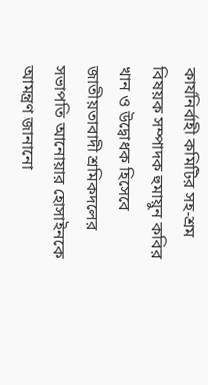কার্যনির্বাহী কমিটির সহ-শ্রম বিষয়ক সম্পাদক হুমায়ুন কবির খান ও উদ্বোধক হিসেবে জাতীয়তাবাদী শ্রমিকদলের সভাপতি আনোয়ার হোসাইনকে আমন্ত্রণ জানানো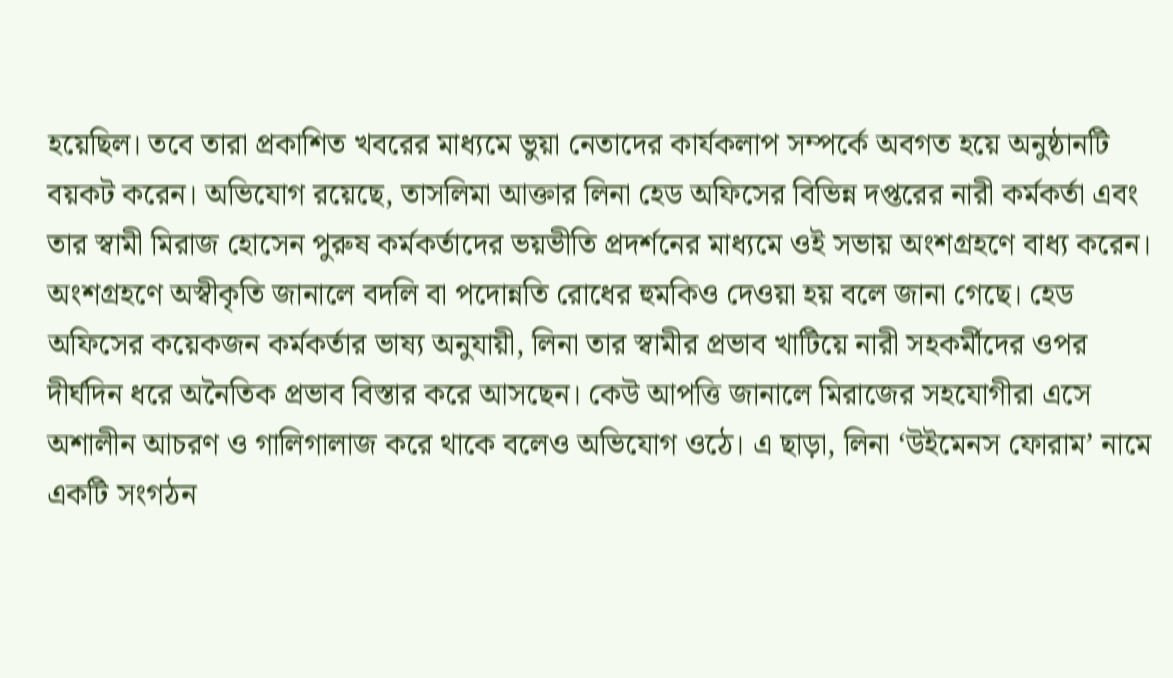হয়েছিল। তবে তারা প্রকাশিত খবরের মাধ্যমে ভুয়া নেতাদের কার্যকলাপ সম্পর্কে অবগত হয়ে অনুষ্ঠানটি বয়কট করেন। অভিযোগ রয়েছে, তাসলিমা আক্তার লিনা হেড অফিসের বিভিন্ন দপ্তরের নারী কর্মকর্তা এবং তার স্বামী মিরাজ হোসেন পুরুষ কর্মকর্তাদের ভয়ভীতি প্রদর্শনের মাধ্যমে ওই সভায় অংশগ্রহণে বাধ্য করেন। অংশগ্রহণে অস্বীকৃতি জানালে বদলি বা পদোন্নতি রোধের হুমকিও দেওয়া হয় বলে জানা গেছে। হেড অফিসের কয়েকজন কর্মকর্তার ভাষ্য অনুযায়ী, লিনা তার স্বামীর প্রভাব খাটিয়ে নারী সহকর্মীদের ওপর দীর্ঘদিন ধরে অনৈতিক প্রভাব বিস্তার করে আসছেন। কেউ আপত্তি জানালে মিরাজের সহযোগীরা এসে অশালীন আচরণ ও গালিগালাজ করে থাকে বলেও অভিযোগ ওঠে। এ ছাড়া, লিনা ‘উইমেনস ফোরাম’ নামে একটি সংগঠন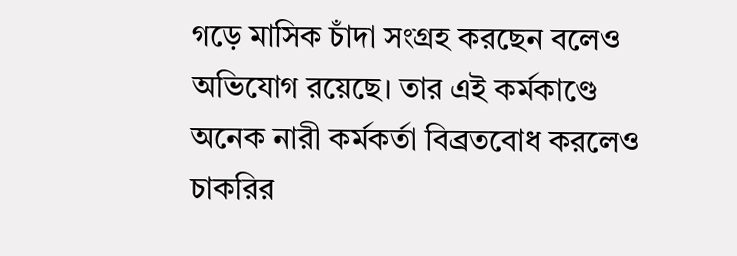গড়ে মাসিক চাঁদা সংগ্রহ করছেন বলেও অভিযোগ রয়েছে। তার এই কর্মকাণ্ডে অনেক নারী কর্মকর্তা বিব্রতবোধ করলেও চাকরির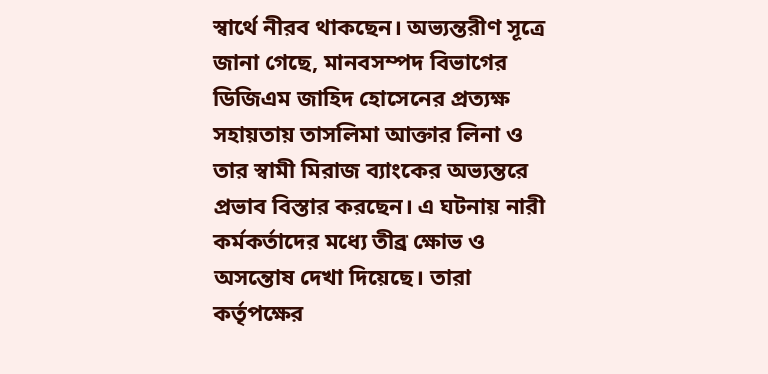স্বার্থে নীরব থাকছেন। অভ্যন্তরীণ সূত্রে জানা গেছে, মানবসম্পদ বিভাগের ডিজিএম জাহিদ হোসেনের প্রত্যক্ষ সহায়তায় তাসলিমা আক্তার লিনা ও তার স্বামী মিরাজ ব্যাংকের অভ্যন্তরে প্রভাব বিস্তার করছেন। এ ঘটনায় নারী কর্মকর্তাদের মধ্যে তীব্র ক্ষোভ ও অসন্তোষ দেখা দিয়েছে। তারা কর্তৃপক্ষের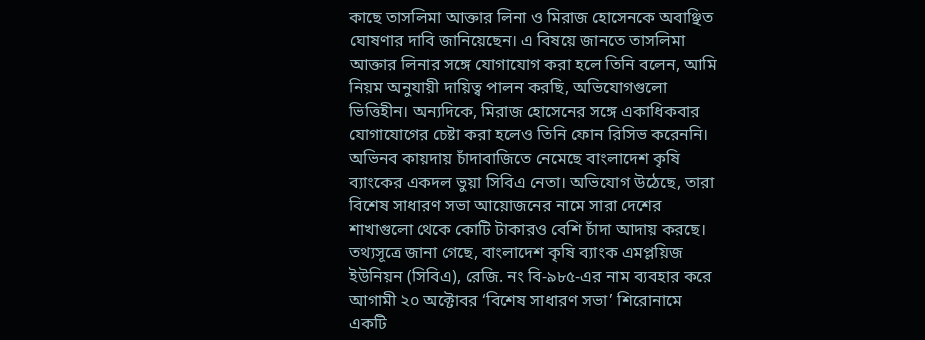কাছে তাসলিমা আক্তার লিনা ও মিরাজ হোসেনকে অবাঞ্ছিত ঘোষণার দাবি জানিয়েছেন। এ বিষয়ে জানতে তাসলিমা আক্তার লিনার সঙ্গে যোগাযোগ করা হলে তিনি বলেন, আমি নিয়ম অনুযায়ী দায়িত্ব পালন করছি, অভিযোগগুলো ভিত্তিহীন। অন্যদিকে, মিরাজ হোসেনের সঙ্গে একাধিকবার যোগাযোগের চেষ্টা করা হলেও তিনি ফোন রিসিভ করেননি।
অভিনব কায়দায় চাঁদাবাজিতে নেমেছে বাংলাদেশ কৃষি ব্যাংকের একদল ভুয়া সিবিএ নেতা। অভিযোগ উঠেছে, তারা বিশেষ সাধারণ সভা আয়োজনের নামে সারা দেশের শাখাগুলো থেকে কোটি টাকারও বেশি চাঁদা আদায় করছে। তথ্যসূত্রে জানা গেছে, বাংলাদেশ কৃষি ব্যাংক এমপ্লয়িজ ইউনিয়ন (সিবিএ), রেজি. নং বি-৯৮৫-এর নাম ব্যবহার করে আগামী ২০ অক্টোবর ‘বিশেষ সাধারণ সভা’ শিরোনামে একটি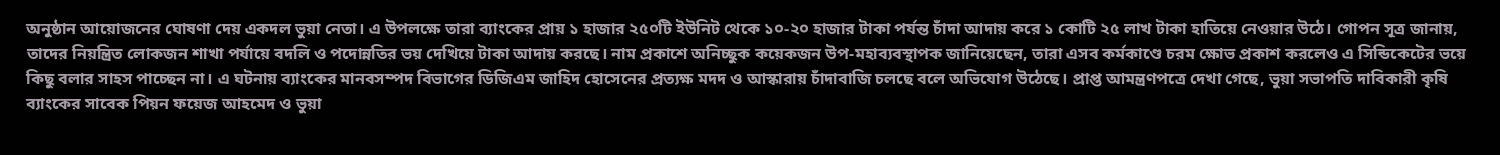অনুষ্ঠান আয়োজনের ঘোষণা দেয় একদল ভুয়া নেতা। এ উপলক্ষে তারা ব্যাংকের প্রায় ১ হাজার ২৫০টি ইউনিট থেকে ১০-২০ হাজার টাকা পর্যন্ত চাঁদা আদায় করে ১ কোটি ২৫ লাখ টাকা হাতিয়ে নেওয়ার উঠে। গোপন সূত্র জানায়, তাদের নিয়ন্ত্রিত লোকজন শাখা পর্যায়ে বদলি ও পদোন্নতির ভয় দেখিয়ে টাকা আদায় করছে। নাম প্রকাশে অনিচ্ছুক কয়েকজন উপ-মহাব্যবস্থাপক জানিয়েছেন, তারা এসব কর্মকাণ্ডে চরম ক্ষোভ প্রকাশ করলেও এ সিন্ডিকেটের ভয়ে কিছু বলার সাহস পাচ্ছেন না। এ ঘটনায় ব্যাংকের মানবসম্পদ বিভাগের ডিজিএম জাহিদ হোসেনের প্রত্যক্ষ মদদ ও আস্কারায় চাঁদাবাজি চলছে বলে অভিযোগ উঠেছে। প্রাপ্ত আমন্ত্রণপত্রে দেখা গেছে, ভুয়া সভাপতি দাবিকারী কৃষি ব্যাংকের সাবেক পিয়ন ফয়েজ আহমেদ ও ভুয়া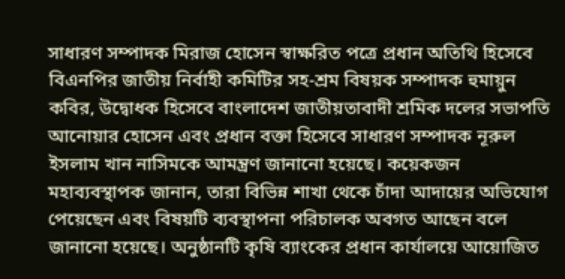সাধারণ সম্পাদক মিরাজ হোসেন স্বাক্ষরিত পত্রে প্রধান অতিথি হিসেবে বিএনপির জাতীয় নির্বাহী কমিটির সহ-শ্রম বিষয়ক সম্পাদক হুমায়ুন কবির, উদ্বোধক হিসেবে বাংলাদেশ জাতীয়তাবাদী শ্রমিক দলের সভাপতি আনোয়ার হোসেন এবং প্রধান বক্তা হিসেবে সাধারণ সম্পাদক নূরুল ইসলাম খান নাসিমকে আমন্ত্রণ জানানো হয়েছে। কয়েকজন মহাব্যবস্থাপক জানান, তারা বিভিন্ন শাখা থেকে চাঁদা আদায়ের অভিযোগ পেয়েছেন এবং বিষয়টি ব্যবস্থাপনা পরিচালক অবগত আছেন বলে জানানো হয়েছে। অনুষ্ঠানটি কৃষি ব্যাংকের প্রধান কার্যালয়ে আয়োজিত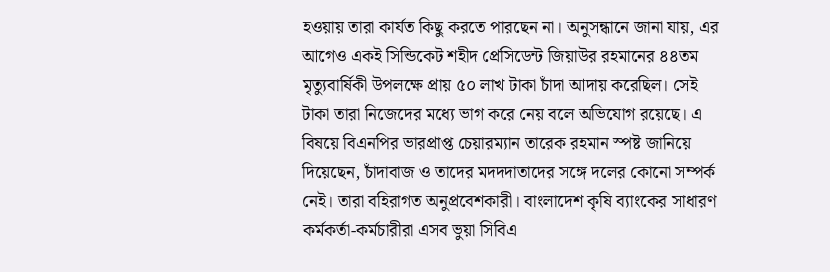হওয়ায় তারা কার্যত কিছু করতে পারছেন না। অনুসন্ধানে জানা যায়, এর আগেও একই সিন্ডিকেট শহীদ প্রেসিডেন্ট জিয়াউর রহমানের ৪৪তম মৃত্যুবার্ষিকী উপলক্ষে প্রায় ৫০ লাখ টাকা চাঁদা আদায় করেছিল। সেই টাকা তারা নিজেদের মধ্যে ভাগ করে নেয় বলে অভিযোগ রয়েছে। এ বিষয়ে বিএনপির ভারপ্রাপ্ত চেয়ারম্যান তারেক রহমান স্পষ্ট জানিয়ে দিয়েছেন, চাঁদাবাজ ও তাদের মদদদাতাদের সঙ্গে দলের কোনো সম্পর্ক নেই। তারা বহিরাগত অনুপ্রবেশকারী। বাংলাদেশ কৃষি ব্যাংকের সাধারণ কর্মকর্তা-কর্মচারীরা এসব ভুয়া সিবিএ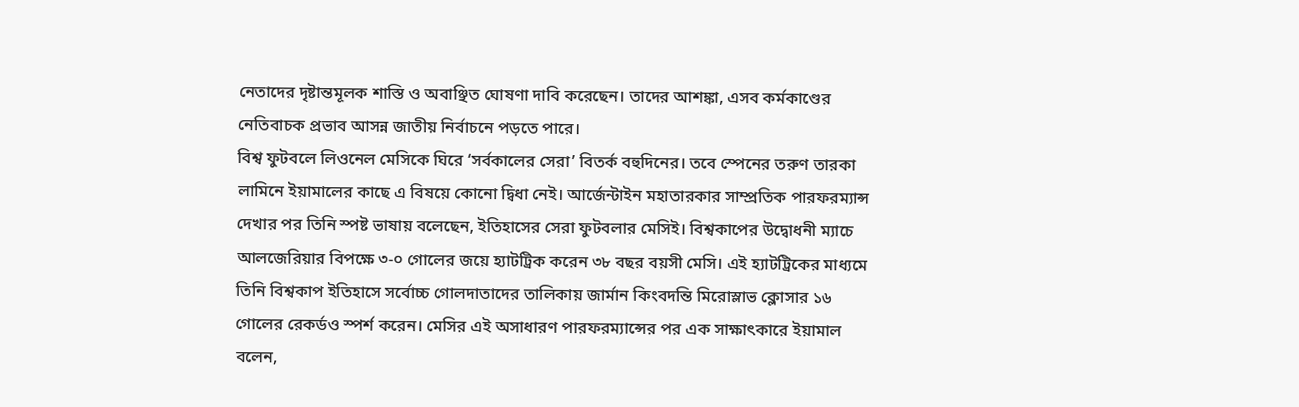নেতাদের দৃষ্টান্তমূলক শাস্তি ও অবাঞ্ছিত ঘোষণা দাবি করেছেন। তাদের আশঙ্কা, এসব কর্মকাণ্ডের নেতিবাচক প্রভাব আসন্ন জাতীয় নির্বাচনে পড়তে পারে।
বিশ্ব ফুটবলে লিওনেল মেসিকে ঘিরে ‘সর্বকালের সেরা’ বিতর্ক বহুদিনের। তবে স্পেনের তরুণ তারকা লামিনে ইয়ামালের কাছে এ বিষয়ে কোনো দ্বিধা নেই। আর্জেন্টাইন মহাতারকার সাম্প্রতিক পারফরম্যান্স দেখার পর তিনি স্পষ্ট ভাষায় বলেছেন, ইতিহাসের সেরা ফুটবলার মেসিই। বিশ্বকাপের উদ্বোধনী ম্যাচে আলজেরিয়ার বিপক্ষে ৩-০ গোলের জয়ে হ্যাটট্রিক করেন ৩৮ বছর বয়সী মেসি। এই হ্যাটট্রিকের মাধ্যমে তিনি বিশ্বকাপ ইতিহাসে সর্বোচ্চ গোলদাতাদের তালিকায় জার্মান কিংবদন্তি মিরোস্লাভ ক্লোসার ১৬ গোলের রেকর্ডও স্পর্শ করেন। মেসির এই অসাধারণ পারফরম্যান্সের পর এক সাক্ষাৎকারে ইয়ামাল বলেন,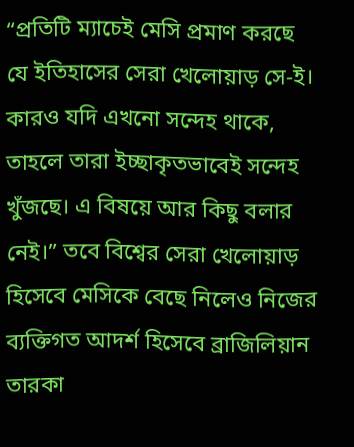“প্রতিটি ম্যাচেই মেসি প্রমাণ করছে যে ইতিহাসের সেরা খেলোয়াড় সে-ই। কারও যদি এখনো সন্দেহ থাকে, তাহলে তারা ইচ্ছাকৃতভাবেই সন্দেহ খুঁজছে। এ বিষয়ে আর কিছু বলার নেই।” তবে বিশ্বের সেরা খেলোয়াড় হিসেবে মেসিকে বেছে নিলেও নিজের ব্যক্তিগত আদর্শ হিসেবে ব্রাজিলিয়ান তারকা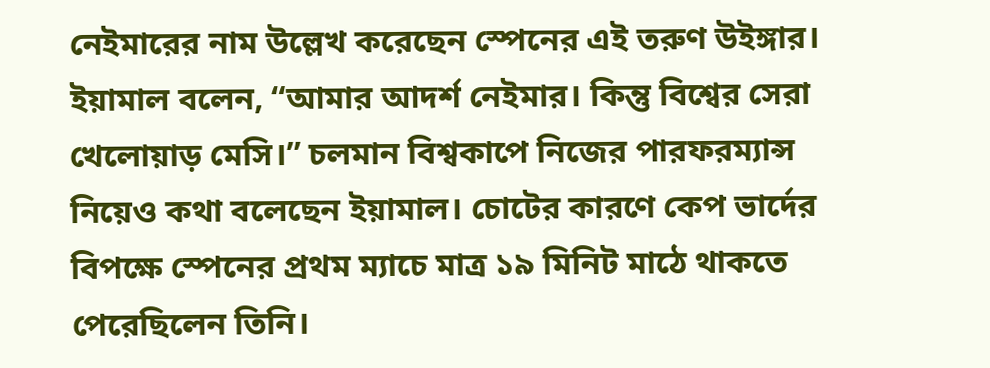নেইমারের নাম উল্লেখ করেছেন স্পেনের এই তরুণ উইঙ্গার। ইয়ামাল বলেন, “আমার আদর্শ নেইমার। কিন্তু বিশ্বের সেরা খেলোয়াড় মেসি।” চলমান বিশ্বকাপে নিজের পারফরম্যান্স নিয়েও কথা বলেছেন ইয়ামাল। চোটের কারণে কেপ ভার্দের বিপক্ষে স্পেনের প্রথম ম্যাচে মাত্র ১৯ মিনিট মাঠে থাকতে পেরেছিলেন তিনি।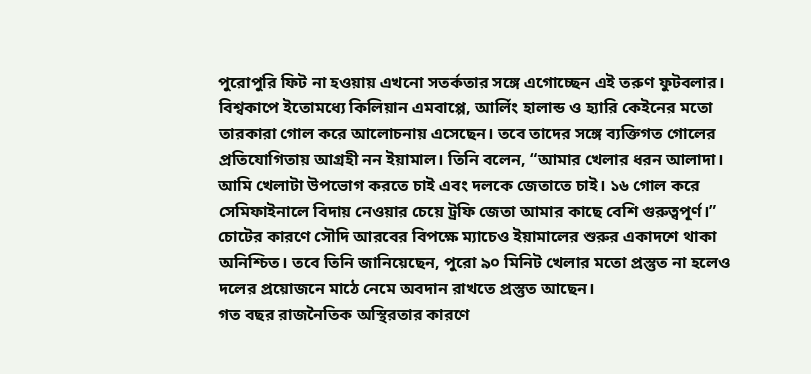পুরোপুরি ফিট না হওয়ায় এখনো সতর্কতার সঙ্গে এগোচ্ছেন এই তরুণ ফুটবলার। বিশ্বকাপে ইতোমধ্যে কিলিয়ান এমবাপ্পে, আর্লিং হালান্ড ও হ্যারি কেইনের মতো তারকারা গোল করে আলোচনায় এসেছেন। তবে তাদের সঙ্গে ব্যক্তিগত গোলের প্রতিযোগিতায় আগ্রহী নন ইয়ামাল। তিনি বলেন, “আমার খেলার ধরন আলাদা। আমি খেলাটা উপভোগ করতে চাই এবং দলকে জেতাতে চাই। ১৬ গোল করে সেমিফাইনালে বিদায় নেওয়ার চেয়ে ট্রফি জেতা আমার কাছে বেশি গুরুত্বপূর্ণ।” চোটের কারণে সৌদি আরবের বিপক্ষে ম্যাচেও ইয়ামালের শুরুর একাদশে থাকা অনিশ্চিত। তবে তিনি জানিয়েছেন, পুরো ৯০ মিনিট খেলার মতো প্রস্তুত না হলেও দলের প্রয়োজনে মাঠে নেমে অবদান রাখতে প্রস্তুত আছেন।
গত বছর রাজনৈতিক অস্থিরতার কারণে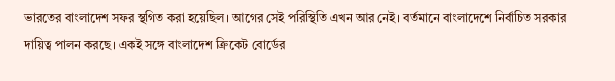ভারতের বাংলাদেশ সফর স্থগিত করা হয়েছিল। আগের সেই পরিস্থিতি এখন আর নেই। বর্তমানে বাংলাদেশে নির্বাচিত সরকার দায়িত্ব পালন করছে। একই সঙ্গে বাংলাদেশ ক্রিকেট বোর্ডের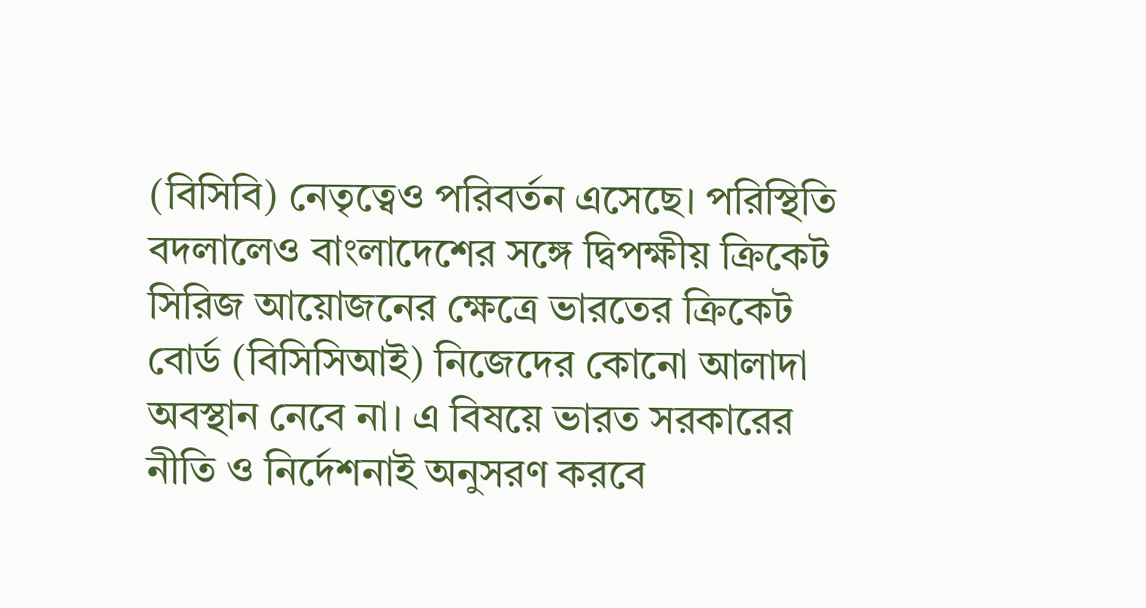(বিসিবি) নেতৃত্বেও পরিবর্তন এসেছে। পরিস্থিতি বদলালেও বাংলাদেশের সঙ্গে দ্বিপক্ষীয় ক্রিকেট সিরিজ আয়োজনের ক্ষেত্রে ভারতের ক্রিকেট বোর্ড (বিসিসিআই) নিজেদের কোনো আলাদা অবস্থান নেবে না। এ বিষয়ে ভারত সরকারের নীতি ও নির্দেশনাই অনুসরণ করবে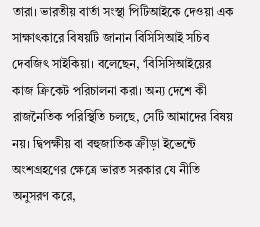তারা। ভারতীয় বার্তা সংস্থা পিটিআইকে দেওয়া এক সাক্ষাৎকারে বিষয়টি জানান বিসিসিআই সচিব দেবজিৎ সাইকিয়া। বলেছেন, ‘বিসিসিআইয়ের কাজ ক্রিকেট পরিচালনা করা। অন্য দেশে কী রাজনৈতিক পরিস্থিতি চলছে, সেটি আমাদের বিষয় নয়। দ্বিপক্ষীয় বা বহুজাতিক ক্রীড়া ইভেন্টে অংশগ্রহণের ক্ষেত্রে ভারত সরকার যে নীতি অনুসরণ করে,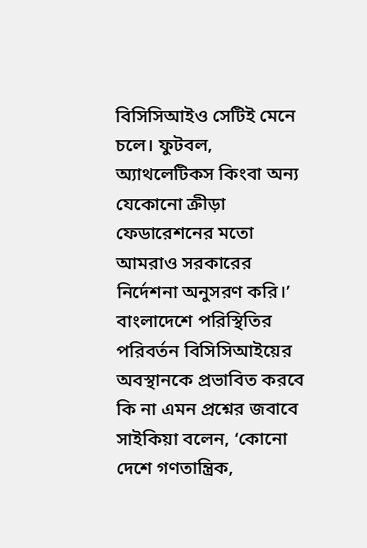বিসিসিআইও সেটিই মেনে চলে। ফুটবল, অ্যাথলেটিকস কিংবা অন্য যেকোনো ক্রীড়া ফেডারেশনের মতো আমরাও সরকারের নির্দেশনা অনুসরণ করি।’ বাংলাদেশে পরিস্থিতির পরিবর্তন বিসিসিআইয়ের অবস্থানকে প্রভাবিত করবে কি না এমন প্রশ্নের জবাবে সাইকিয়া বলেন, ‘কোনো দেশে গণতান্ত্রিক,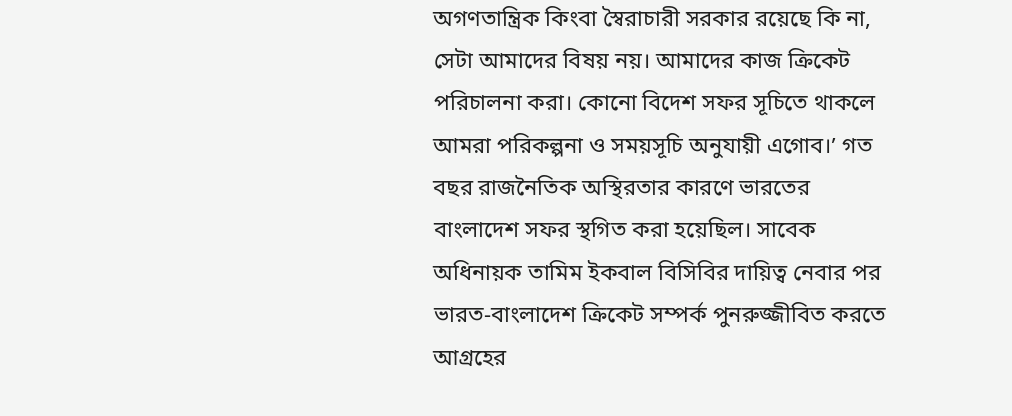অগণতান্ত্রিক কিংবা স্বৈরাচারী সরকার রয়েছে কি না, সেটা আমাদের বিষয় নয়। আমাদের কাজ ক্রিকেট পরিচালনা করা। কোনো বিদেশ সফর সূচিতে থাকলে আমরা পরিকল্পনা ও সময়সূচি অনুযায়ী এগোব।’ গত বছর রাজনৈতিক অস্থিরতার কারণে ভারতের বাংলাদেশ সফর স্থগিত করা হয়েছিল। সাবেক অধিনায়ক তামিম ইকবাল বিসিবির দায়িত্ব নেবার পর ভারত-বাংলাদেশ ক্রিকেট সম্পর্ক পুনরুজ্জীবিত করতে আগ্রহের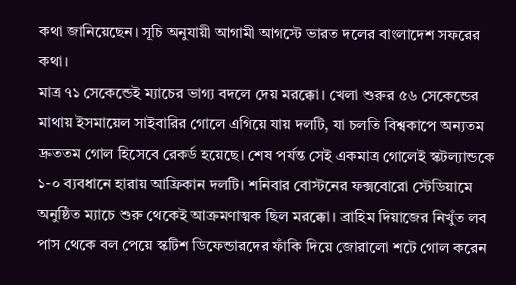কথা জানিয়েছেন। সূচি অনুযায়ী আগামী আগস্টে ভারত দলের বাংলাদেশ সফরের কথা।
মাত্র ৭১ সেকেন্ডেই ম্যাচের ভাগ্য বদলে দেয় মরক্কো। খেলা শুরুর ৫৬ সেকেন্ডের মাথায় ইসমায়েল সাইবারির গোলে এগিয়ে যায় দলটি, যা চলতি বিশ্বকাপে অন্যতম দ্রুততম গোল হিসেবে রেকর্ড হয়েছে। শেষ পর্যন্ত সেই একমাত্র গোলেই স্কটল্যান্ডকে ১-০ ব্যবধানে হারায় আফ্রিকান দলটি। শনিবার বোস্টনের ফক্সবোরো স্টেডিয়ামে অনুষ্ঠিত ম্যাচে শুরু থেকেই আক্রমণাত্মক ছিল মরক্কো। ব্রাহিম দিয়াজের নিখুঁত লব পাস থেকে বল পেয়ে স্কটিশ ডিফেন্ডারদের ফাঁকি দিয়ে জোরালো শটে গোল করেন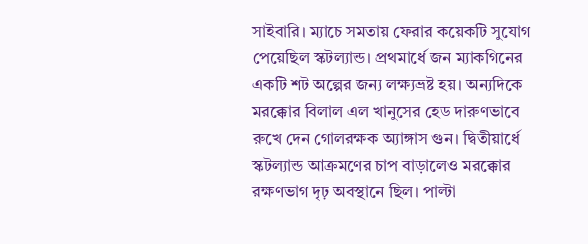সাইবারি। ম্যাচে সমতায় ফেরার কয়েকটি সুযোগ পেয়েছিল স্কটল্যান্ড। প্রথমার্ধে জন ম্যাকগিনের একটি শট অল্পের জন্য লক্ষ্যভ্রষ্ট হয়। অন্যদিকে মরক্কোর বিলাল এল খানুসের হেড দারুণভাবে রুখে দেন গোলরক্ষক অ্যাঙ্গাস গুন। দ্বিতীয়ার্ধে স্কটল্যান্ড আক্রমণের চাপ বাড়ালেও মরক্কোর রক্ষণভাগ দৃঢ় অবস্থানে ছিল। পাল্টা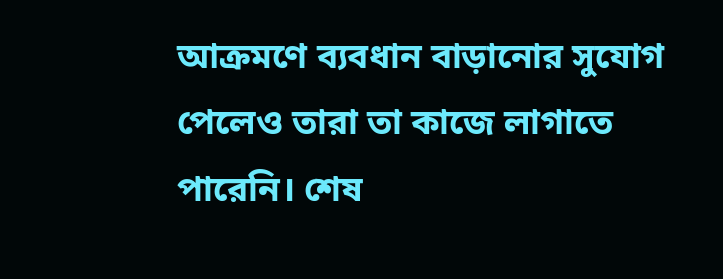আক্রমণে ব্যবধান বাড়ানোর সুযোগ পেলেও তারা তা কাজে লাগাতে পারেনি। শেষ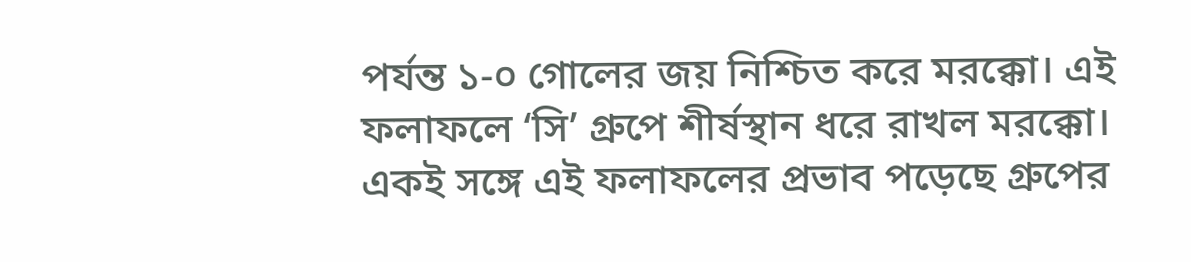পর্যন্ত ১-০ গোলের জয় নিশ্চিত করে মরক্কো। এই ফলাফলে ‘সি’ গ্রুপে শীর্ষস্থান ধরে রাখল মরক্কো। একই সঙ্গে এই ফলাফলের প্রভাব পড়েছে গ্রুপের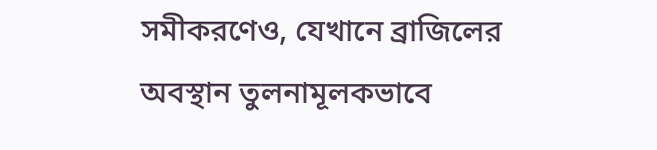সমীকরণেও, যেখানে ব্রাজিলের অবস্থান তুলনামূলকভাবে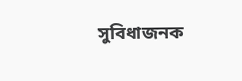সুবিধাজনক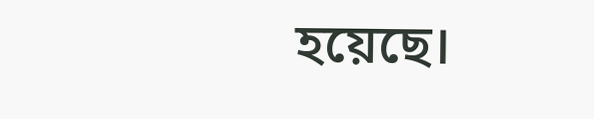হয়েছে।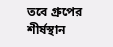তবে গ্রুপের শীর্ষস্থান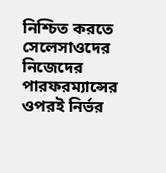নিশ্চিত করতে সেলেসাওদের নিজেদের পারফরম্যান্সের ওপরই নির্ভর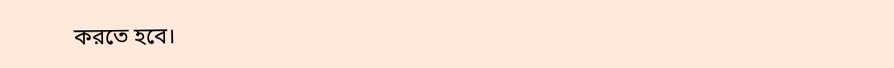করতে হবে।